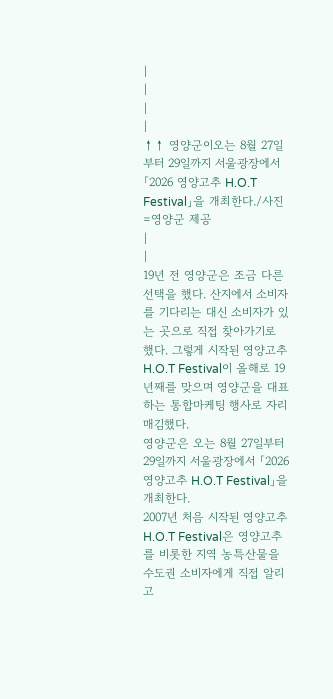|
|
|
|
↑↑ 영양군이오는 8월 27일부터 29일까지 서울광장에서 「2026 영양고추 H.O.T Festival」을 개최한다./사진=영양군 제공
|
|
19년 전 영양군은 조금 다른 선택을 했다. 산지에서 소비자를 기다리는 대신 소비자가 있는 곳으로 직접 찾아가기로 했다. 그렇게 시작된 영양고추 H.O.T Festival이 올해로 19년째를 맞으며 영양군을 대표하는 통합마케팅 행사로 자리매김했다.
영양군은 오는 8월 27일부터 29일까지 서울광장에서 「2026 영양고추 H.O.T Festival」을 개최한다.
2007년 처음 시작된 영양고추 H.O.T Festival은 영양고추를 비롯한 지역 농특산물을 수도권 소비자에게 직접 알리고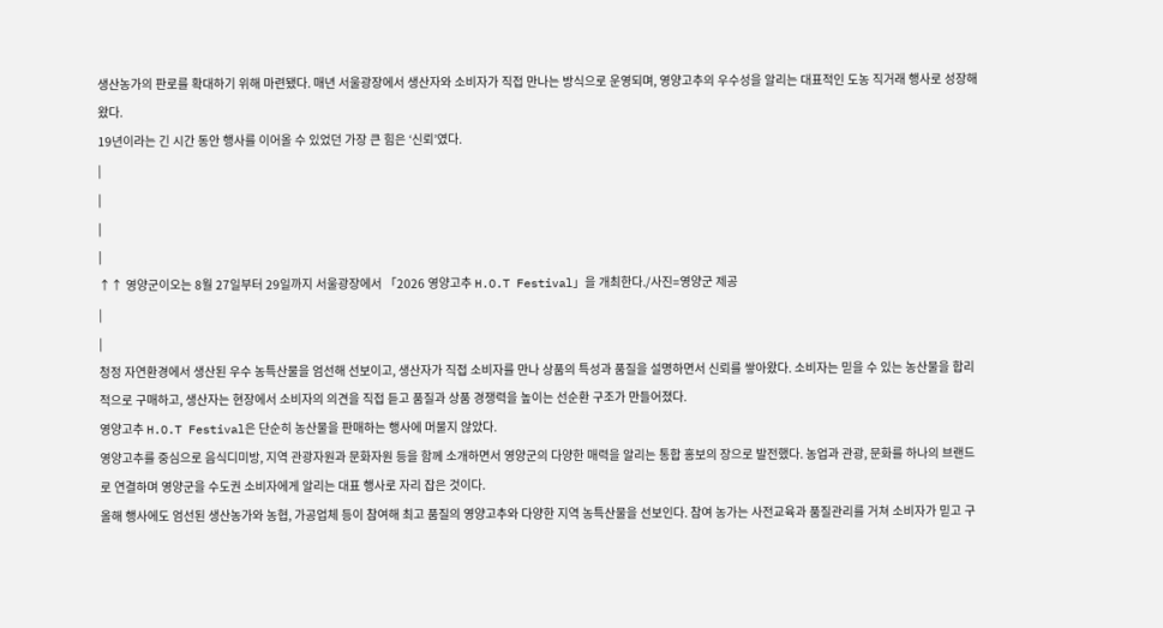생산농가의 판로를 확대하기 위해 마련됐다. 매년 서울광장에서 생산자와 소비자가 직접 만나는 방식으로 운영되며, 영양고추의 우수성을 알리는 대표적인 도농 직거래 행사로 성장해왔다.
19년이라는 긴 시간 동안 행사를 이어올 수 있었던 가장 큰 힘은 ‘신뢰’였다.
|
|
|
|
↑↑ 영양군이오는 8월 27일부터 29일까지 서울광장에서 「2026 영양고추 H.O.T Festival」을 개최한다./사진=영양군 제공
|
|
청정 자연환경에서 생산된 우수 농특산물을 엄선해 선보이고, 생산자가 직접 소비자를 만나 상품의 특성과 품질을 설명하면서 신뢰를 쌓아왔다. 소비자는 믿을 수 있는 농산물을 합리적으로 구매하고, 생산자는 현장에서 소비자의 의견을 직접 듣고 품질과 상품 경쟁력을 높이는 선순환 구조가 만들어졌다.
영양고추 H.O.T Festival은 단순히 농산물을 판매하는 행사에 머물지 않았다.
영양고추를 중심으로 음식디미방, 지역 관광자원과 문화자원 등을 함께 소개하면서 영양군의 다양한 매력을 알리는 통합 홍보의 장으로 발전했다. 농업과 관광, 문화를 하나의 브랜드로 연결하며 영양군을 수도권 소비자에게 알리는 대표 행사로 자리 잡은 것이다.
올해 행사에도 엄선된 생산농가와 농협, 가공업체 등이 참여해 최고 품질의 영양고추와 다양한 지역 농특산물을 선보인다. 참여 농가는 사전교육과 품질관리를 거쳐 소비자가 믿고 구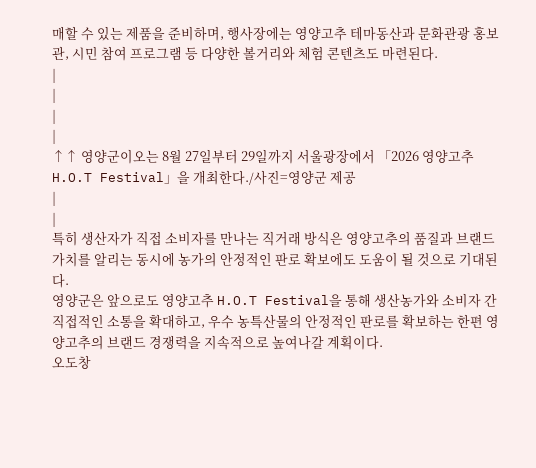매할 수 있는 제품을 준비하며, 행사장에는 영양고추 테마동산과 문화관광 홍보관, 시민 참여 프로그램 등 다양한 볼거리와 체험 콘텐츠도 마련된다.
|
|
|
|
↑↑ 영양군이오는 8월 27일부터 29일까지 서울광장에서 「2026 영양고추 H.O.T Festival」을 개최한다./사진=영양군 제공
|
|
특히 생산자가 직접 소비자를 만나는 직거래 방식은 영양고추의 품질과 브랜드 가치를 알리는 동시에 농가의 안정적인 판로 확보에도 도움이 될 것으로 기대된다.
영양군은 앞으로도 영양고추 H.O.T Festival을 통해 생산농가와 소비자 간 직접적인 소통을 확대하고, 우수 농특산물의 안정적인 판로를 확보하는 한편 영양고추의 브랜드 경쟁력을 지속적으로 높여나갈 계획이다.
오도창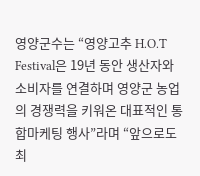영양군수는 “영양고추 H.O.T Festival은 19년 동안 생산자와 소비자를 연결하며 영양군 농업의 경쟁력을 키워온 대표적인 통합마케팅 행사”라며 “앞으로도 최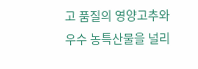고 품질의 영양고추와 우수 농특산물을 널리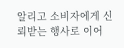알리고 소비자에게 신뢰받는 행사로 이어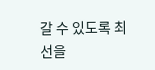갈 수 있도록 최선을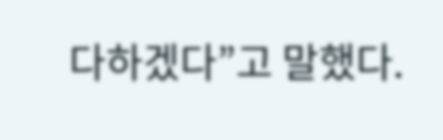다하겠다”고 말했다.